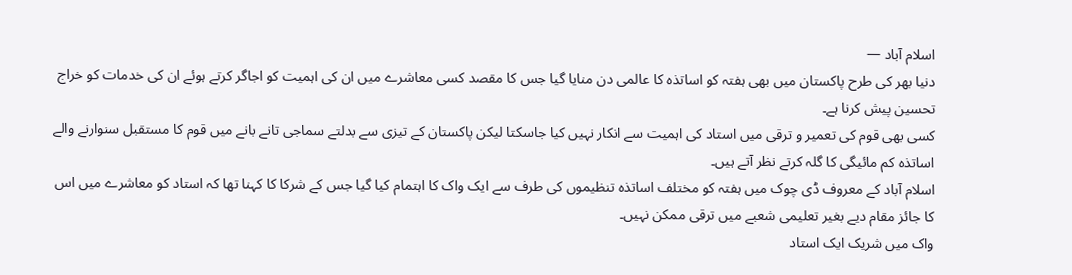اسلام آباد —
دنیا بھر کی طرح پاکستان میں بھی ہفتہ کو اساتذہ کا عالمی دن منایا گیا جس کا مقصد کسی معاشرے میں ان کی اہمیت کو اجاگر کرتے ہوئے ان کی خدمات کو خراج تحسین پیش کرنا ہے۔
کسی بھی قوم کی تعمیر و ترقی میں استاد کی اہمیت سے انکار نہیں کیا جاسکتا لیکن پاکستان کے تیزی سے بدلتے سماجی تانے بانے میں قوم کا مستقبل سنوارنے والے اساتذہ کم مائیگی کا گلہ کرتے نظر آتے ہیں۔
اسلام آباد کے معروف ڈی چوک میں ہفتہ کو مختلف اساتذہ تنظیموں کی طرف سے ایک واک کا اہتمام کیا گیا جس کے شرکا کا کہنا تھا کہ استاد کو معاشرے میں اس کا جائز مقام دیے بغیر تعلیمی شعبے میں ترقی ممکن نہیں۔
واک میں شریک ایک استاد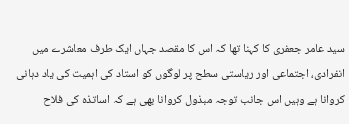سید عامر جعفری کا کہنا تھا کہ اس کا مقصد جہاں ایک طرف معاشرے میں انفرادی، اجتماعی اور ریاستی سطح پر لوگوں کو استاد کی اہمیت کی یاد دہانی کروانا ہے وہیں اس جانب توجہ مبذول کروانا بھی ہے کہ اساتذہ کی فلاح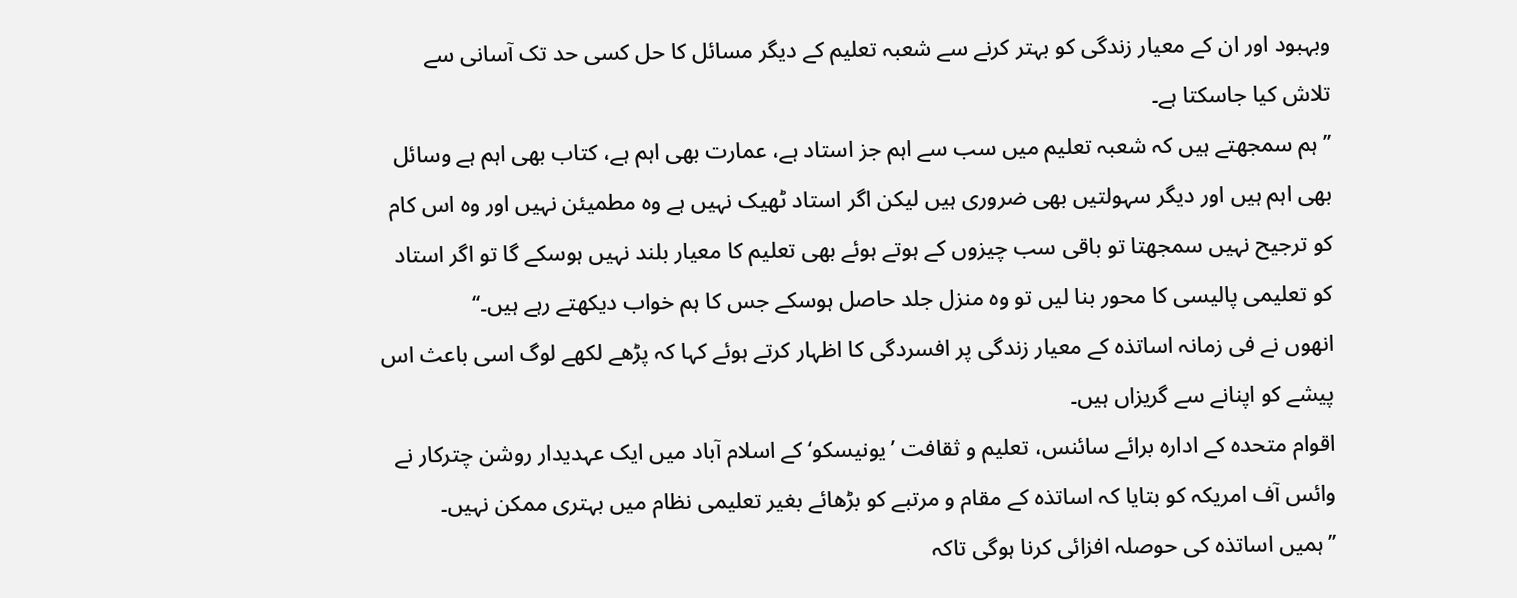وبہبود اور ان کے معیار زندگی کو بہتر کرنے سے شعبہ تعلیم کے دیگر مسائل کا حل کسی حد تک آسانی سے تلاش کیا جاسکتا ہے۔
’’ ہم سمجھتے ہیں کہ شعبہ تعلیم میں سب سے اہم جز استاد ہے، عمارت بھی اہم ہے، کتاب بھی اہم ہے وسائل بھی اہم ہیں اور دیگر سہولتیں بھی ضروری ہیں لیکن اگر استاد ٹھیک نہیں ہے وہ مطمیئن نہیں اور وہ اس کام کو ترجیح نہیں سمجھتا تو باقی سب چیزوں کے ہوتے ہوئے بھی تعلیم کا معیار بلند نہیں ہوسکے گا تو اگر استاد کو تعلیمی پالیسی کا محور بنا لیں تو وہ منزل جلد حاصل ہوسکے جس کا ہم خواب دیکھتے رہے ہیں۔‘‘
انھوں نے فی زمانہ اساتذہ کے معیار زندگی پر افسردگی کا اظہار کرتے ہوئے کہا کہ پڑھے لکھے لوگ اسی باعث اس پیشے کو اپنانے سے گریزاں ہیں۔
اقوام متحدہ کے ادارہ برائے سائنس، تعلیم و ثقافت ’یونیسکو‘ کے اسلام آباد میں ایک عہدیدار روشن چترکار نے وائس آف امریکہ کو بتایا کہ اساتذہ کے مقام و مرتبے کو بڑھائے بغیر تعلیمی نظام میں بہتری ممکن نہیں۔
’’ہمیں اساتذہ کی حوصلہ افزائی کرنا ہوگی تاکہ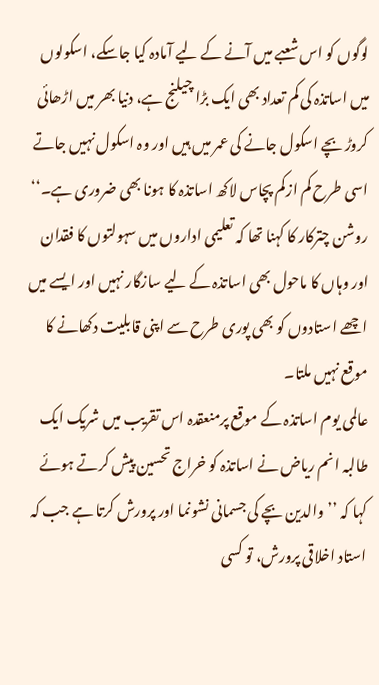لوگوں کو اس شعبے میں آنے کے لیے آمادہ کیا جاسکے، اسکولوں میں اساتذہ کی کم تعداد بھی ایک بڑا چیلنج ہے، دنیا بھر میں اڑھائی کروڑ بچے اسکول جانے کی عمر میں ہیں اور وہ اسکول نہیں جاتے اسی طرح کم ازکم پچاس لاکھ اساتذہ کا ہونا بھی ضروری ہے۔‘‘
روشن چترکار کا کہنا تھا کہ تعلیمی اداروں میں سہولتوں کا فقدان اور وہاں کا ماحول بھی اساتذہ کے لیے سازگار نہیں اور ایسے میں اچھے استادوں کو بھی پوری طرح سے اپنی قابلیت دکھانے کا موقع نہیں ملتا۔
عالمی یوم اساتذہ کے موقع پرمنعقدہ اس تقریب میں شریک ایک طالبہ انم ریاض نے اساتذہ کو خراج تحسین پیش کرتے ہوئے کہا کہ ’’ والدین بچے کی جسمانی نشونما اور پرورش کرتا ہے جب کہ استاد اخلاقی پرورش، تو کسی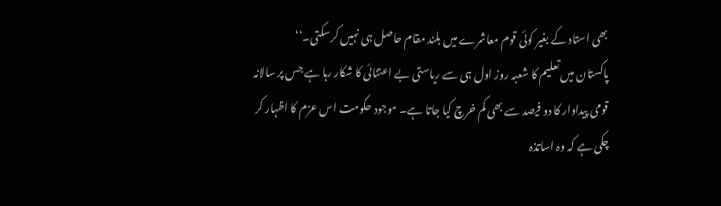بھی استاد کے بغیر کوئی قوم معاشرے میں بلند مقام حاصل ہی نہیں کرسکتی۔‘‘
پاکستان میں تعلیم کا شعبہ روز اول ہی سے ریاستی بے اعتنائی کا شکار رہا ہے جس پر سالانہ قومی پیداوار کا دو فیصد سے بھی کم خرچ کیا جاتا ہے۔ موجود حکومت اس عزم کا اظہار کر چکی ہے کہ وہ اساتذہ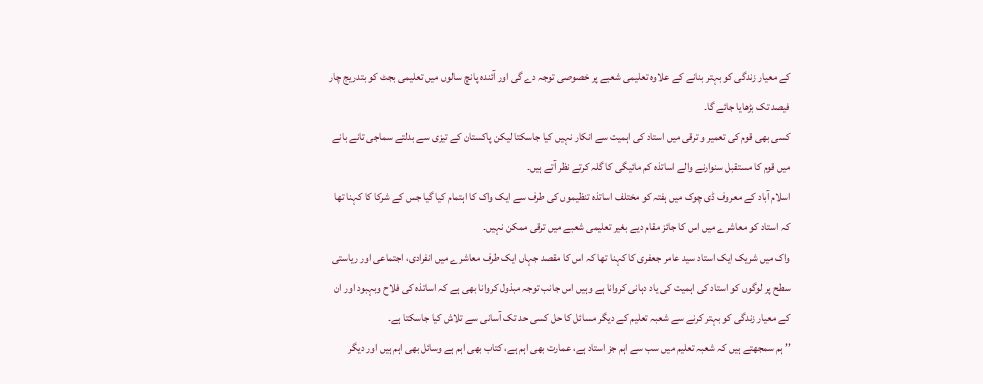کے معیار زندگی کو بہتر بنانے کے علاوہ تعلیمی شعبے پر خصوصی توجہ دے گی اور آئندہ پانچ سالوں میں تعلیمی بجٹ کو بتدریج چار فیصد تک بڑھایا جائے گا۔
کسی بھی قوم کی تعمیر و ترقی میں استاد کی اہمیت سے انکار نہیں کیا جاسکتا لیکن پاکستان کے تیزی سے بدلتے سماجی تانے بانے میں قوم کا مستقبل سنوارنے والے اساتذہ کم مائیگی کا گلہ کرتے نظر آتے ہیں۔
اسلام آباد کے معروف ڈی چوک میں ہفتہ کو مختلف اساتذہ تنظیموں کی طرف سے ایک واک کا اہتمام کیا گیا جس کے شرکا کا کہنا تھا کہ استاد کو معاشرے میں اس کا جائز مقام دیے بغیر تعلیمی شعبے میں ترقی ممکن نہیں۔
واک میں شریک ایک استاد سید عامر جعفری کا کہنا تھا کہ اس کا مقصد جہاں ایک طرف معاشرے میں انفرادی، اجتماعی اور ریاستی سطح پر لوگوں کو استاد کی اہمیت کی یاد دہانی کروانا ہے وہیں اس جانب توجہ مبذول کروانا بھی ہے کہ اساتذہ کی فلاح وبہبود اور ان کے معیار زندگی کو بہتر کرنے سے شعبہ تعلیم کے دیگر مسائل کا حل کسی حد تک آسانی سے تلاش کیا جاسکتا ہے۔
’’ ہم سمجھتے ہیں کہ شعبہ تعلیم میں سب سے اہم جز استاد ہے، عمارت بھی اہم ہے، کتاب بھی اہم ہے وسائل بھی اہم ہیں اور دیگر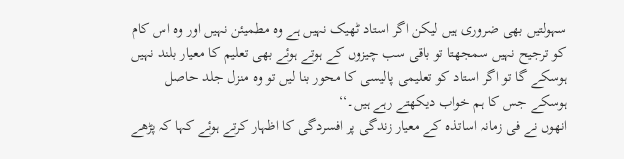سہولتیں بھی ضروری ہیں لیکن اگر استاد ٹھیک نہیں ہے وہ مطمیئن نہیں اور وہ اس کام کو ترجیح نہیں سمجھتا تو باقی سب چیزوں کے ہوتے ہوئے بھی تعلیم کا معیار بلند نہیں ہوسکے گا تو اگر استاد کو تعلیمی پالیسی کا محور بنا لیں تو وہ منزل جلد حاصل ہوسکے جس کا ہم خواب دیکھتے رہے ہیں۔‘‘
انھوں نے فی زمانہ اساتذہ کے معیار زندگی پر افسردگی کا اظہار کرتے ہوئے کہا کہ پڑھے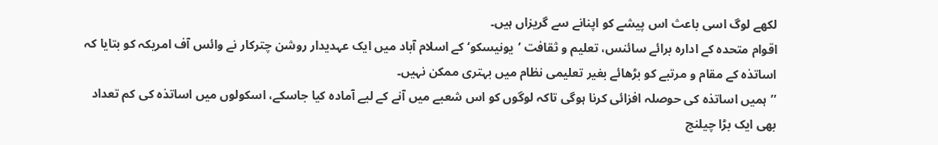لکھے لوگ اسی باعث اس پیشے کو اپنانے سے گریزاں ہیں۔
اقوام متحدہ کے ادارہ برائے سائنس، تعلیم و ثقافت ’یونیسکو‘ کے اسلام آباد میں ایک عہدیدار روشن چترکار نے وائس آف امریکہ کو بتایا کہ اساتذہ کے مقام و مرتبے کو بڑھائے بغیر تعلیمی نظام میں بہتری ممکن نہیں۔
’’ہمیں اساتذہ کی حوصلہ افزائی کرنا ہوگی تاکہ لوگوں کو اس شعبے میں آنے کے لیے آمادہ کیا جاسکے، اسکولوں میں اساتذہ کی کم تعداد بھی ایک بڑا چیلنج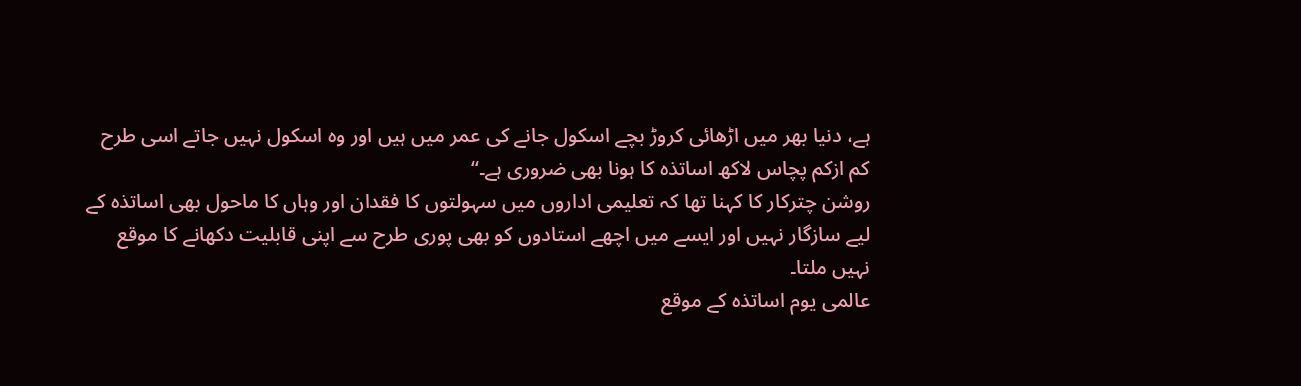ہے، دنیا بھر میں اڑھائی کروڑ بچے اسکول جانے کی عمر میں ہیں اور وہ اسکول نہیں جاتے اسی طرح کم ازکم پچاس لاکھ اساتذہ کا ہونا بھی ضروری ہے۔‘‘
روشن چترکار کا کہنا تھا کہ تعلیمی اداروں میں سہولتوں کا فقدان اور وہاں کا ماحول بھی اساتذہ کے لیے سازگار نہیں اور ایسے میں اچھے استادوں کو بھی پوری طرح سے اپنی قابلیت دکھانے کا موقع نہیں ملتا۔
عالمی یوم اساتذہ کے موقع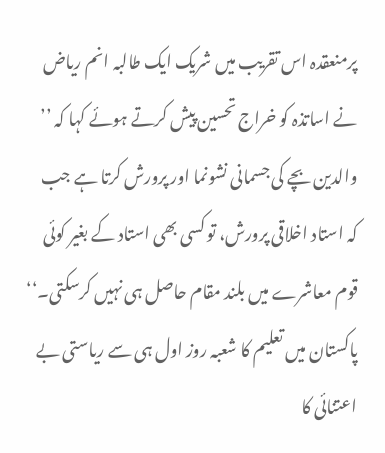پرمنعقدہ اس تقریب میں شریک ایک طالبہ انم ریاض نے اساتذہ کو خراج تحسین پیش کرتے ہوئے کہا کہ ’’ والدین بچے کی جسمانی نشونما اور پرورش کرتا ہے جب کہ استاد اخلاقی پرورش، تو کسی بھی استاد کے بغیر کوئی قوم معاشرے میں بلند مقام حاصل ہی نہیں کرسکتی۔‘‘
پاکستان میں تعلیم کا شعبہ روز اول ہی سے ریاستی بے اعتنائی کا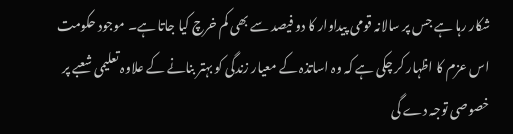شکار رہا ہے جس پر سالانہ قومی پیداوار کا دو فیصد سے بھی کم خرچ کیا جاتا ہے۔ موجود حکومت اس عزم کا اظہار کر چکی ہے کہ وہ اساتذہ کے معیار زندگی کو بہتر بنانے کے علاوہ تعلیمی شعبے پر خصوصی توجہ دے گی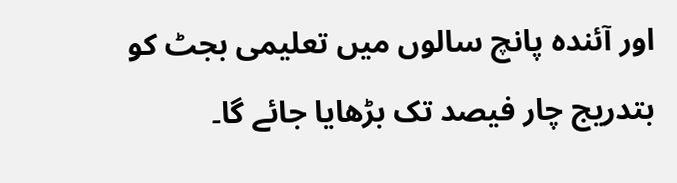اور آئندہ پانچ سالوں میں تعلیمی بجٹ کو بتدریج چار فیصد تک بڑھایا جائے گا۔